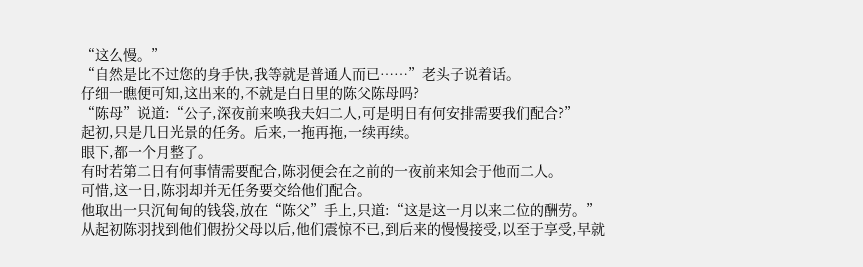“这么慢。”
“自然是比不过您的身手快,我等就是普通人而已……”老头子说着话。
仔细一瞧便可知,这出来的,不就是白日里的陈父陈母吗?
“陈母”说道:“公子,深夜前来唤我夫妇二人,可是明日有何安排需要我们配合?”
起初,只是几日光景的任务。后来,一拖再拖,一续再续。
眼下,都一个月整了。
有时若第二日有何事情需要配合,陈羽便会在之前的一夜前来知会于他而二人。
可惜,这一日,陈羽却并无任务要交给他们配合。
他取出一只沉甸甸的钱袋,放在“陈父”手上,只道:“这是这一月以来二位的酬劳。”
从起初陈羽找到他们假扮父母以后,他们震惊不已,到后来的慢慢接受,以至于享受,早就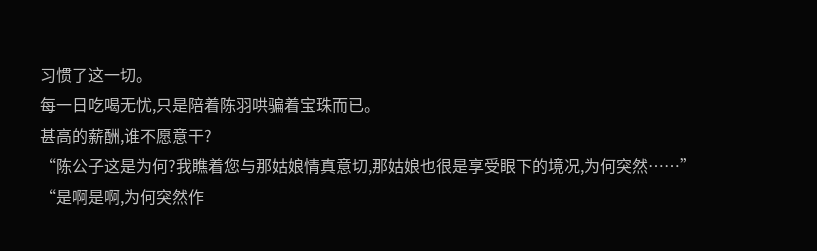习惯了这一切。
每一日吃喝无忧,只是陪着陈羽哄骗着宝珠而已。
甚高的薪酬,谁不愿意干?
“陈公子这是为何?我瞧着您与那姑娘情真意切,那姑娘也很是享受眼下的境况,为何突然……”
“是啊是啊,为何突然作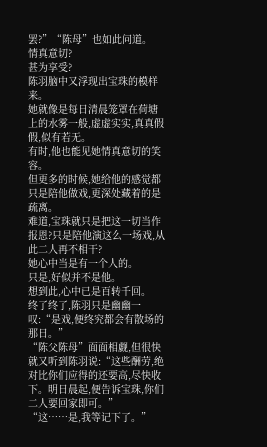罢?”“陈母”也如此问道。
情真意切?
甚为享受?
陈羽脑中又浮现出宝珠的模样来。
她就像是每日清晨笼罩在荷塘上的水雾一般,虚虚实实,真真假假,似有若无。
有时,他也能见她情真意切的笑容。
但更多的时候,她给他的感觉都只是陪他做戏,更深处藏着的是疏离。
难道,宝珠就只是把这一切当作报恩?只是陪他演这么一场戏,从此二人再不相干?
她心中当是有一个人的。
只是,好似并不是他。
想到此,心中已是百转千回。
终了终了,陈羽只是幽幽一叹:“是戏,便终究都会有散场的那日。”
“陈父陈母”面面相觑,但很快就又听到陈羽说:“这些酬劳,绝对比你们应得的还要高,尽快收下。明日晨起,便告诉宝珠,你们二人要回家即可。”
“这……是,我等记下了。”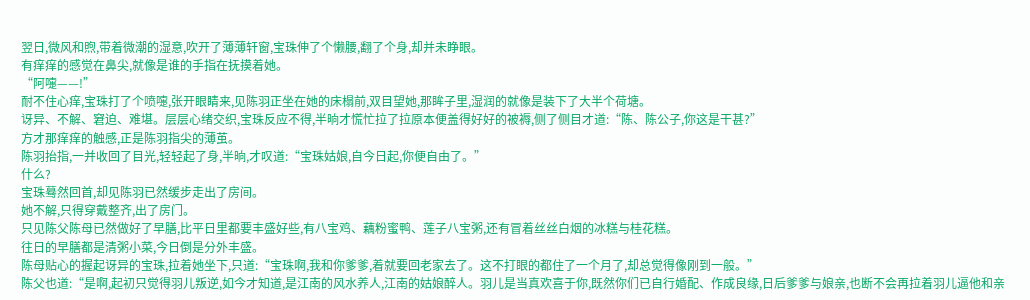翌日,微风和煦,带着微潮的湿意,吹开了薄薄轩窗,宝珠伸了个懒腰,翻了个身,却并未睁眼。
有痒痒的感觉在鼻尖,就像是谁的手指在抚摸着她。
“阿嚏——!”
耐不住心痒,宝珠打了个喷嚏,张开眼睛来,见陈羽正坐在她的床榻前,双目望她,那眸子里,湿润的就像是装下了大半个荷塘。
讶异、不解、窘迫、难堪。层层心绪交织,宝珠反应不得,半晌才慌忙拉了拉原本便盖得好好的被褥,侧了侧目才道:“陈、陈公子,你这是干甚?”
方才那痒痒的触感,正是陈羽指尖的薄茧。
陈羽抬指,一并收回了目光,轻轻起了身,半晌,才叹道:“宝珠姑娘,自今日起,你便自由了。”
什么?
宝珠蓦然回首,却见陈羽已然缓步走出了房间。
她不解,只得穿戴整齐,出了房门。
只见陈父陈母已然做好了早膳,比平日里都要丰盛好些,有八宝鸡、藕粉蜜鸭、莲子八宝粥,还有冒着丝丝白烟的冰糕与桂花糕。
往日的早膳都是清粥小菜,今日倒是分外丰盛。
陈母贴心的握起讶异的宝珠,拉着她坐下,只道:“宝珠啊,我和你爹爹,着就要回老家去了。这不打眼的都住了一个月了,却总觉得像刚到一般。”
陈父也道:“是啊,起初只觉得羽儿叛逆,如今才知道,是江南的风水养人,江南的姑娘醉人。羽儿是当真欢喜于你,既然你们已自行婚配、作成良缘,日后爹爹与娘亲,也断不会再拉着羽儿逼他和亲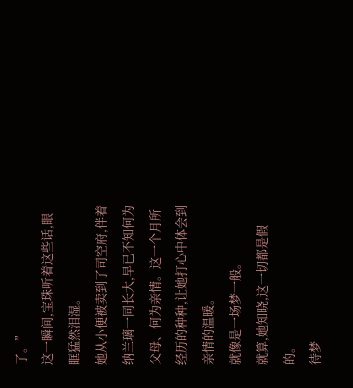了。”
这一瞬间,宝珠听着这些话,眼眶猛然泪湿。
她从小便被卖到了司空府,伴着纳兰璃一同长大,早已不知何为父母、何为亲情。这一个月所经历的种种,让她打心中体会到亲情的温暖。
就像是一场梦一般。
就算,她知晓,这一切都是假的。
待梦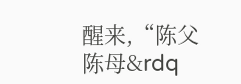醒来,“陈父陈母&rdq